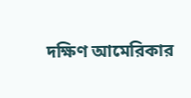দক্ষিণ আমেরিকার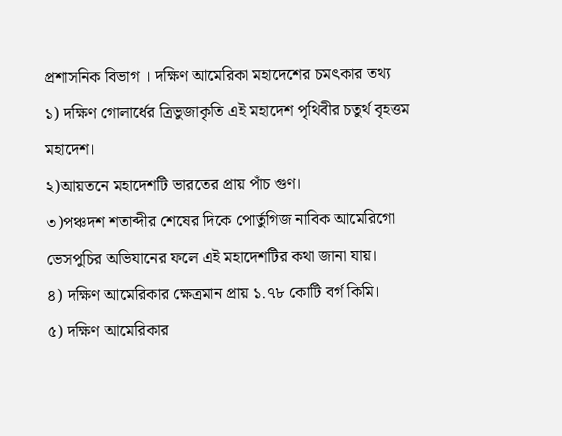প্রশাসনিক বিভাগ । দক্ষিণ আমেরিকা মহাদেশের চমৎকার তথ্য
১) দক্ষিণ গোলার্ধের ত্রিভুজাকৃতি এই মহাদেশ পৃথিবীর চতুর্থ বৃহত্তম মহাদেশ।
২)আয়তনে মহাদেশটি ভারতের প্রায় পাঁচ গুণ।
৩)পঞ্চদশ শতাব্দীর শেষের দিকে পোর্তুগিজ নাবিক আমেরিগো ভেসপুচির অভিযানের ফলে এই মহাদেশটির কথা জানা যায়।
৪) দক্ষিণ আমেরিকার ক্ষেত্রমান প্রায় ১.৭৮ কোটি বর্গ কিমি।
৫) দক্ষিণ আমেরিকার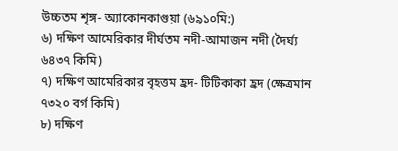উচ্চতম শৃঙ্গ- অ্যাকোনকাগুয়া (৬৯১০মি:)
৬) দক্ষিণ আমেরিকার দীর্ঘতম নদী-আমাজন নদী (দৈর্ঘ্য ৬৪৩৭ কিমি)
৭) দক্ষিণ আমেরিকার বৃহত্তম হ্রদ- টিটিকাকা হ্রদ (ক্ষেত্রমান ৭৩২০ বর্গ কিমি)
৮) দক্ষিণ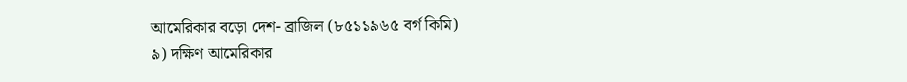আমেরিকার বড়ো দেশ- ব্রাজিল (৮৫১১৯৬৫ বর্গ কিমি)
৯) দক্ষিণ আমেরিকার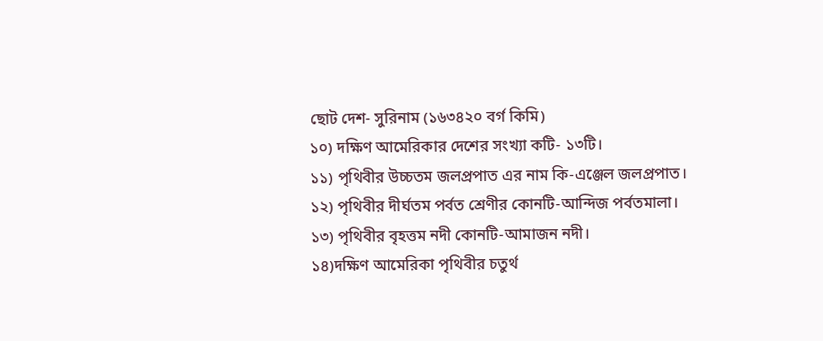ছোট দেশ- সুরিনাম (১৬৩৪২০ বর্গ কিমি)
১০) দক্ষিণ আমেরিকার দেশের সংখ্যা কটি- ১৩টি।
১১) পৃথিবীর উচ্চতম জলপ্রপাত এর নাম কি-এঞ্জেল জলপ্রপাত।
১২) পৃথিবীর দীর্ঘতম পর্বত শ্রেণীর কোনটি-আন্দিজ পর্বতমালা।
১৩) পৃথিবীর বৃহত্তম নদী কোনটি-আমাজন নদী।
১৪)দক্ষিণ আমেরিকা পৃথিবীর চতুর্থ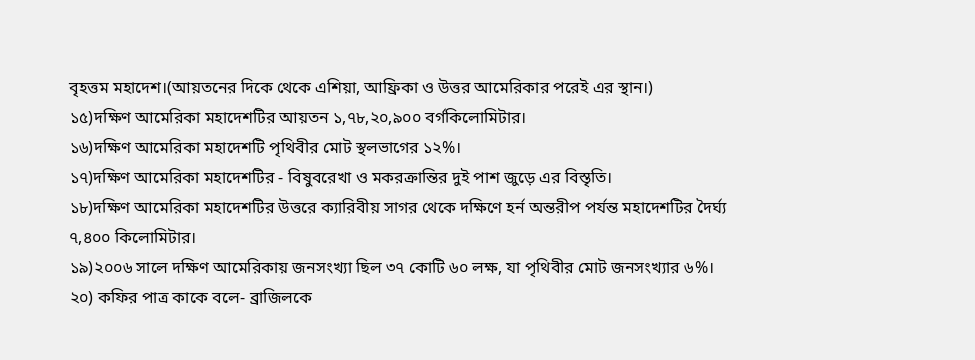বৃহত্তম মহাদেশ।(আয়তনের দিকে থেকে এশিয়া, আফ্রিকা ও উত্তর আমেরিকার পরেই এর স্থান।)
১৫)দক্ষিণ আমেরিকা মহাদেশটির আয়তন ১,৭৮,২০,৯০০ বর্গকিলোমিটার।
১৬)দক্ষিণ আমেরিকা মহাদেশটি পৃথিবীর মোট স্থলভাগের ১২%।
১৭)দক্ষিণ আমেরিকা মহাদেশটির - বিষুবরেখা ও মকরক্রান্তির দুই পাশ জুড়ে এর বিস্তৃতি।
১৮)দক্ষিণ আমেরিকা মহাদেশটির উত্তরে ক্যারিবীয় সাগর থেকে দক্ষিণে হর্ন অন্তরীপ পর্যন্ত মহাদেশটির দৈর্ঘ্য ৭,৪০০ কিলোমিটার।
১৯)২০০৬ সালে দক্ষিণ আমেরিকায় জনসংখ্যা ছিল ৩৭ কোটি ৬০ লক্ষ, যা পৃথিবীর মোট জনসংখ্যার ৬%।
২০) কফির পাত্র কাকে বলে- ব্রাজিলকে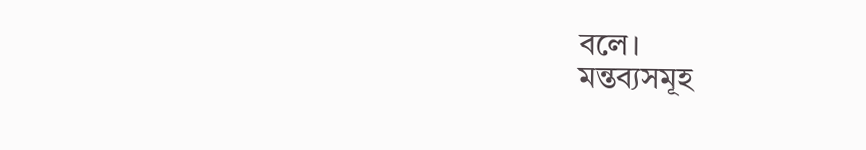বলে।
মন্তব্যসমূহ